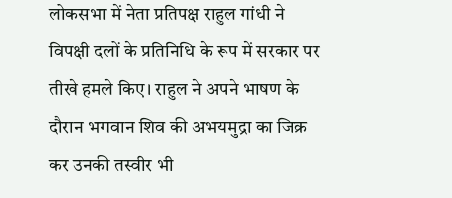लोकसभा में नेता प्रतिपक्ष राहुल गांधी ने विपक्षी दलों के प्रतिनिधि के रूप में सरकार पर तीखे हमले किए। राहुल ने अपने भाषण के दौरान भगवान शिव की अभयमुद्रा का जिक्र कर उनकी तस्वीर भी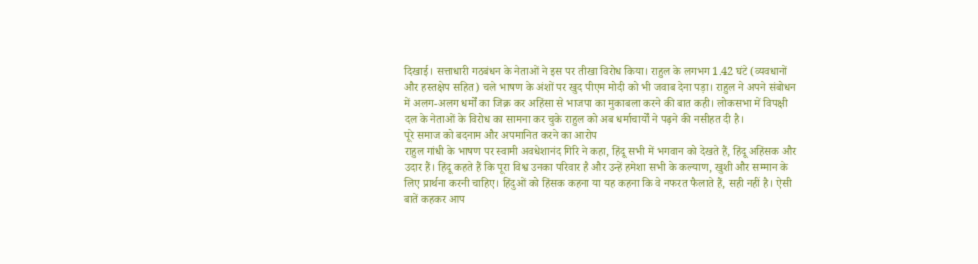दिखाई। सत्ताधारी गठबंधन के नेताओं ने इस पर तीखा विरोध किया। राहुल के लगभग 1.42 घंटे (व्यवधानों और हस्तक्षेप सहित) चले भाषण के अंशों पर खुद पीएम मोदी को भी जवाब देना पड़ा। राहुल ने अपने संबोधन में अलग-अलग धर्मों का जिक्र कर अहिंसा से भाजपा का मुकाबला करने की बात कही। लोकसभा में विपक्षी दल के नेताओं के विरोध का सामना कर चुके राहुल को अब धर्माचार्यों ने पढ़ने की नसीहत दी है।
पूरे समाज को बदनाम और अपमानित करने का आरोप
राहुल गांधी के भाषण पर स्वामी अवधेशानंद गिरि ने कहा, हिंदू सभी में भगवान को देखते हैं, हिंदू अहिंसक और उदार हैं। हिंदू कहते हैं कि पूरा विश्व उनका परिवार है और उन्हें हमेशा सभी के कल्याण, खुशी और सम्मान के लिए प्रार्थना करनी चाहिए। हिंदुओं को हिंसक कहना या यह कहना कि वे नफरत फैलाते हैं, सही नहीं है। ऐसी बातें कहकर आप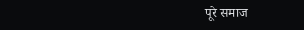पूरे समाज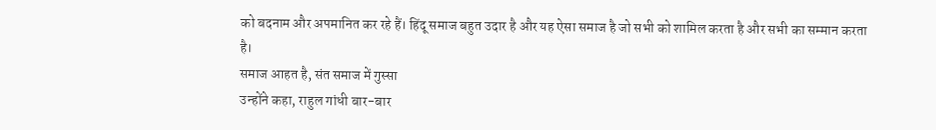को बदनाम और अपमानित कर रहे हैं। हिंदू समाज बहुत उदार है और यह ऐसा समाज है जो सभी को शामिल करता है और सभी का सम्मान करता है।
समाज आहत है, संत समाज में गुस्सा
उन्होंने कहा, राहुल गांधी बार-बार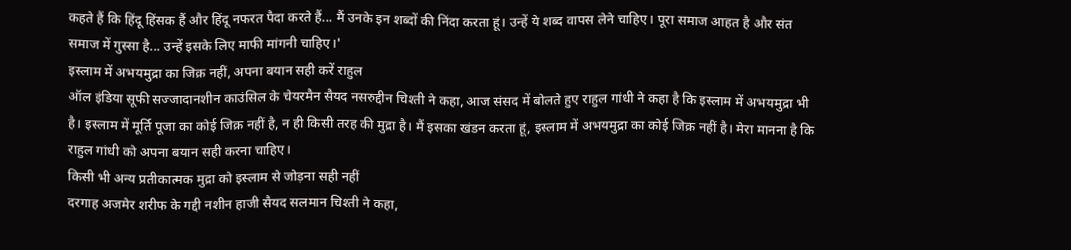कहते हैं कि हिंदू हिंसक हैं और हिंदू नफरत पैदा करते हैं... मैं उनके इन शब्दों की निंदा करता हूं। उन्हें ये शब्द वापस लेने चाहिए। पूरा समाज आहत है और संत समाज में गुस्सा है... उन्हें इसके लिए माफी मांगनी चाहिए।'
इस्लाम में अभयमुद्रा का जिक्र नहीं, अपना बयान सही करें राहुल
ऑल इंडिया सूफी सज्जादानशीन काउंसिल के चेयरमैन सैयद नसरुद्दीन चिश्ती ने कहा, आज संसद में बोलते हुए राहुल गांधी ने कहा है कि इस्लाम में अभयमुद्रा भी है। इस्लाम में मूर्ति पूजा का कोई जिक्र नहीं है, न ही किसी तरह की मुद्रा है। मैं इसका खंडन करता हूं, इस्लाम में अभयमुद्रा का कोई जिक्र नहीं है। मेरा मानना है कि राहुल गांधी को अपना बयान सही करना चाहिए।
किसी भी अन्य प्रतीकात्मक मुद्रा को इस्लाम से जोड़ना सही नहीं
दरगाह अजमेर शरीफ के गद्दी नशीन हाजी सैयद सलमान चिश्ती ने कहा,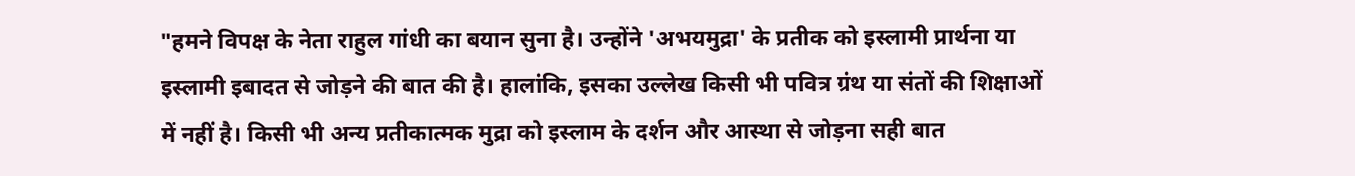"हमने विपक्ष के नेता राहुल गांधी का बयान सुना है। उन्होंने 'अभयमुद्रा' के प्रतीक को इस्लामी प्रार्थना या इस्लामी इबादत से जोड़ने की बात की है। हालांकि, इसका उल्लेख किसी भी पवित्र ग्रंथ या संतों की शिक्षाओं में नहीं है। किसी भी अन्य प्रतीकात्मक मुद्रा को इस्लाम के दर्शन और आस्था से जोड़ना सही बात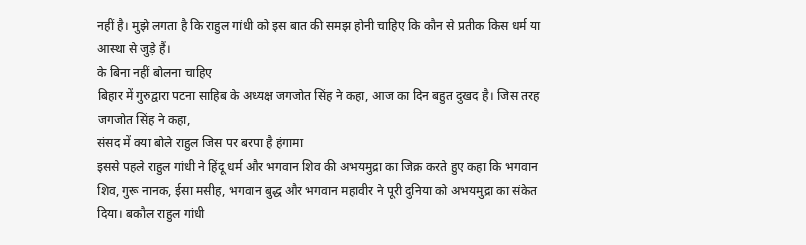नहीं है। मुझे लगता है कि राहुल गांधी को इस बात की समझ होनी चाहिए कि कौन से प्रतीक किस धर्म या आस्था से जुड़े हैं।
के बिना नहीं बोलना चाहिए
बिहार में गुरुद्वारा पटना साहिब के अध्यक्ष जगजोत सिंह ने कहा, आज का दिन बहुत दुखद है। जिस तरह
जगजोत सिंह ने कहा,
संसद में क्या बोले राहुल जिस पर बरपा है हंगामा
इससे पहले राहुल गांधी ने हिंदू धर्म और भगवान शिव की अभयमुद्रा का जिक्र करते हुए कहा कि भगवान शिव, गुरू नानक, ईसा मसीह, भगवान बुद्ध और भगवान महावीर ने पूरी दुनिया को अभयमुद्रा का संकेत दिया। बकौल राहुल गांधी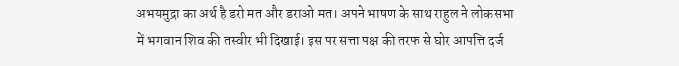अभयमुद्रा का अर्थ है डरो मत और डराओ मत। अपने भाषण के साथ राहुल ने लोकसभा में भगवान शिव की तस्वीर भी दिखाई। इस पर सत्ता पक्ष की तरफ से घोर आपत्ति दर्ज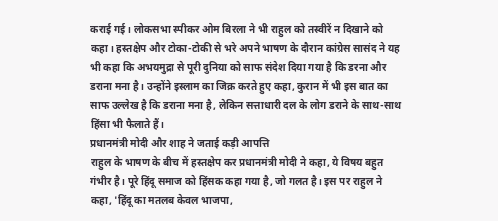कराई गई। लोकसभा स्पीकर ओम बिरला ने भी राहुल को तस्वीरें न दिखाने को कहा। हस्तक्षेप और टोका-टोकी से भरे अपने भाषण के दौरान कांग्रेस सासंद ने यह भी कहा कि अभयमुद्रा से पूरी दुनिया को साफ संदेश दिया गया है कि डरना और डराना मना है। उन्होंने इस्लाम का जिक्र करते हुए कहा, कुरान में भी इस बात का साफ उल्लेख है कि डराना मना है, लेकिन सत्ताधारी दल के लोग डराने के साथ-साथ हिंसा भी फैलाते हैं।
प्रधानमंत्री मोदी और शाह ने जताई कड़ी आपत्ति
राहुल के भाषण के बीच में हस्तक्षेप कर प्रधानमंत्री मोदी ने कहा, ये विषय बहुत गंभीर है। पूरे हिंदू समाज को हिंसक कहा गया है, जो गलत है। इस पर राहुल ने कहा, 'हिंदू का मतलब केवल भाजपा,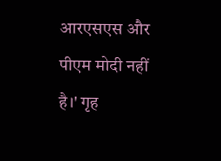आरएसएस और पीएम मोदी नहीं है।' गृह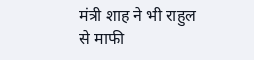मंत्री शाह ने भी राहुल से माफी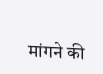मांगने की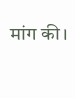मांग की।